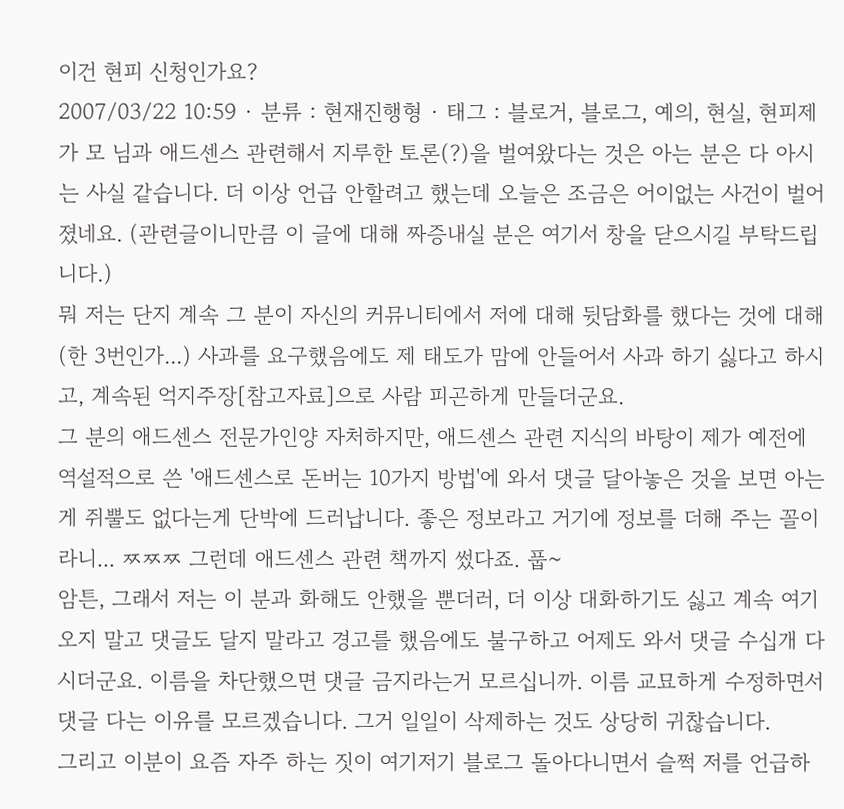이건 현피 신청인가요?
2007/03/22 10:59 · 분류 : 현재진행형 · 태그 : 블로거, 블로그, 예의, 현실, 현피제가 모 님과 애드센스 관련해서 지루한 토론(?)을 벌여왔다는 것은 아는 분은 다 아시는 사실 같습니다. 더 이상 언급 안할려고 했는데 오늘은 조금은 어이없는 사건이 벌어졌네요. (관련글이니만큼 이 글에 대해 짜증내실 분은 여기서 창을 닫으시길 부탁드립니다.)
뭐 저는 단지 계속 그 분이 자신의 커뮤니티에서 저에 대해 뒷담화를 했다는 것에 대해(한 3번인가...) 사과를 요구했음에도 제 태도가 맘에 안들어서 사과 하기 싫다고 하시고, 계속된 억지주장[참고자료]으로 사람 피곤하게 만들더군요.
그 분의 애드센스 전문가인양 자처하지만, 애드센스 관련 지식의 바탕이 제가 예전에 역설적으로 쓴 '애드센스로 돈버는 10가지 방법'에 와서 댓글 달아놓은 것을 보면 아는게 쥐뿔도 없다는게 단박에 드러납니다. 좋은 정보라고 거기에 정보를 더해 주는 꼴이라니... ㅉㅉㅉ 그런데 애드센스 관련 책까지 썼다죠. 풉~
암튼, 그래서 저는 이 분과 화해도 안했을 뿐더러, 더 이상 대화하기도 싫고 계속 여기 오지 말고 댓글도 달지 말라고 경고를 했음에도 불구하고 어제도 와서 댓글 수십개 다시더군요. 이름을 차단했으면 댓글 금지라는거 모르십니까. 이름 교묘하게 수정하면서 댓글 다는 이유를 모르겠습니다. 그거 일일이 삭제하는 것도 상당히 귀찮습니다.
그리고 이분이 요즘 자주 하는 짓이 여기저기 블로그 돌아다니면서 슬쩍 저를 언급하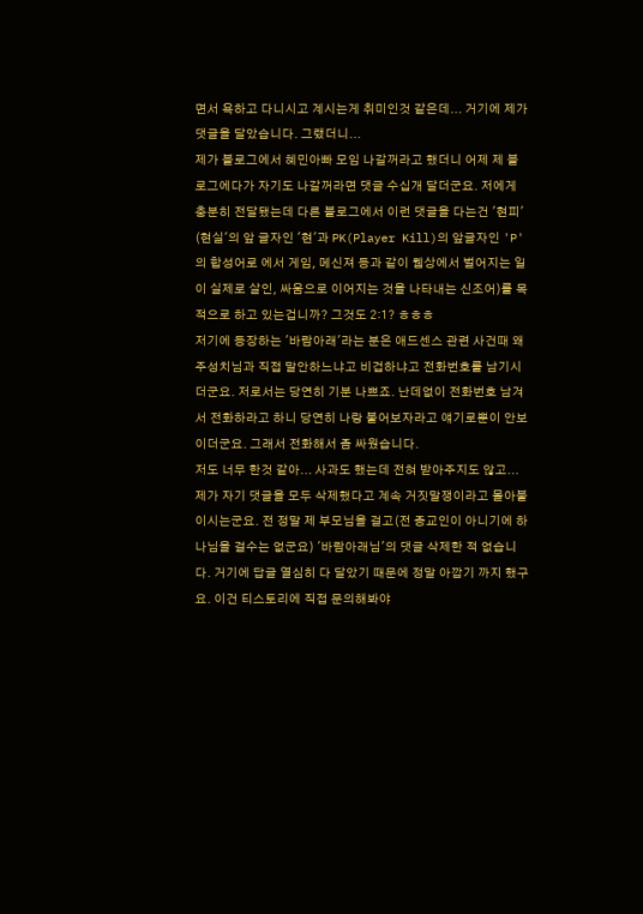면서 욕하고 다니시고 계시는게 취미인것 같은데... 거기에 제가 댓글을 달았습니다. 그랬더니...
제가 블로그에서 혜민아빠 모임 나갈꺼라고 했더니 어제 제 블로그에다가 자기도 나갈꺼라면 댓글 수십개 달더군요. 저에게 충분히 전달됐는데 다른 블로그에서 이런 댓글을 다는건 '현피' (현실'의 앞 글자인 '현'과 PK(Player Kill)의 앞글자인 'P'의 합성어로 에서 게임, 메신져 등과 같이 웹상에서 벌어지는 일이 실제로 살인, 싸움으로 이어지는 것을 나타내는 신조어)를 목적으로 하고 있는겁니까? 그것도 2:1? ㅎㅎㅎ
저기에 등장하는 '바람아래'라는 분은 애드센스 관련 사건때 왜 주성치님과 직접 말안하느냐고 비겁하냐고 전화번호를 남기시더군요. 저로서는 당연히 기분 나쁘죠. 난데없이 전화번호 남겨서 전화하라고 하니 당연히 나랑 붙어보자라고 얘기로뿐이 안보이더군요. 그래서 전화해서 좀 싸웠습니다.
저도 너무 한것 같아... 사과도 했는데 전혀 받아주지도 않고... 제가 자기 댓글을 모두 삭제했다고 계속 거짓말쟁이라고 몰아붙이시는군요. 전 정말 제 부모님을 걸고(전 종교인이 아니기에 하나님을 걸수는 없군요) '바람아래님'의 댓글 삭제한 적 없습니다. 거기에 답글 열심히 다 달았기 때문에 정말 아깝기 까지 했구요. 이건 티스토리에 직접 문의해봐야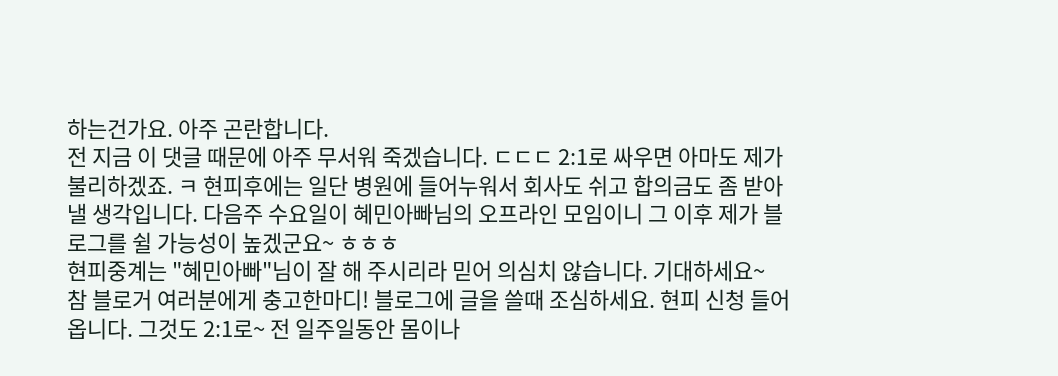하는건가요. 아주 곤란합니다.
전 지금 이 댓글 때문에 아주 무서워 죽겠습니다. ㄷㄷㄷ 2:1로 싸우면 아마도 제가 불리하겠죠. ㅋ 현피후에는 일단 병원에 들어누워서 회사도 쉬고 합의금도 좀 받아낼 생각입니다. 다음주 수요일이 혜민아빠님의 오프라인 모임이니 그 이후 제가 블로그를 쉴 가능성이 높겠군요~ ㅎㅎㅎ
현피중계는 "혜민아빠"님이 잘 해 주시리라 믿어 의심치 않습니다. 기대하세요~
참 블로거 여러분에게 충고한마디! 블로그에 글을 쓸때 조심하세요. 현피 신청 들어옵니다. 그것도 2:1로~ 전 일주일동안 몸이나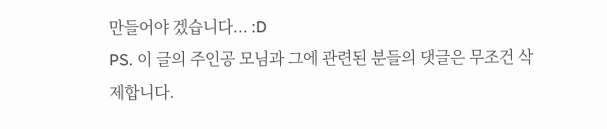만들어야 겠습니다... :D
PS. 이 글의 주인공 모님과 그에 관련된 분들의 댓글은 무조건 삭제합니다.